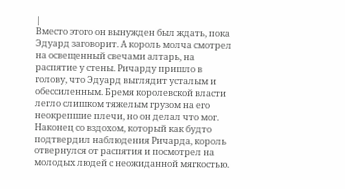|
Вместо этого он вынужден был ждать, пока Эдуард заговорит. А король молча смотрел на освещенный свечами алтарь, на распятие у стены. Ричарду пришло в голову, что Эдуард выглядит усталым и обессиленным. Бремя королевской власти легло слишком тяжелым грузом на его неокрепшие плечи, но он делал что мог.
Наконец со вздохом, который как будто подтвердил наблюдения Ричарда, король отвернулся от распятия и посмотрел на молодых людей с неожиданной мягкостью.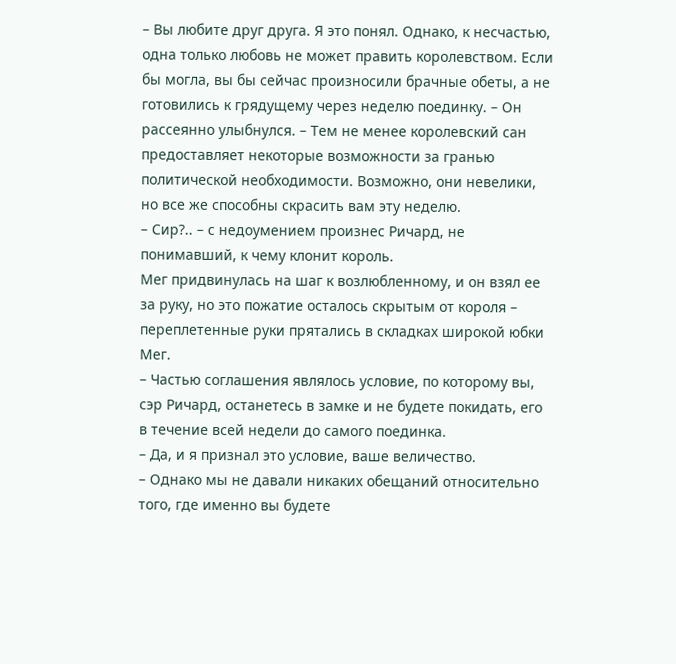– Вы любите друг друга. Я это понял. Однако, к несчастью, одна только любовь не может править королевством. Если бы могла, вы бы сейчас произносили брачные обеты, а не готовились к грядущему через неделю поединку. – Он рассеянно улыбнулся. – Тем не менее королевский сан предоставляет некоторые возможности за гранью политической необходимости. Возможно, они невелики, но все же способны скрасить вам эту неделю.
– Сир?.. – с недоумением произнес Ричард, не понимавший, к чему клонит король.
Мег придвинулась на шаг к возлюбленному, и он взял ее за руку, но это пожатие осталось скрытым от короля – переплетенные руки прятались в складках широкой юбки Мег.
– Частью соглашения являлось условие, по которому вы, сэр Ричард, останетесь в замке и не будете покидать, его в течение всей недели до самого поединка.
– Да, и я признал это условие, ваше величество.
– Однако мы не давали никаких обещаний относительно того, где именно вы будете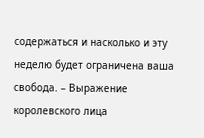содержаться и насколько и эту неделю будет ограничена ваша свобода. – Выражение королевского лица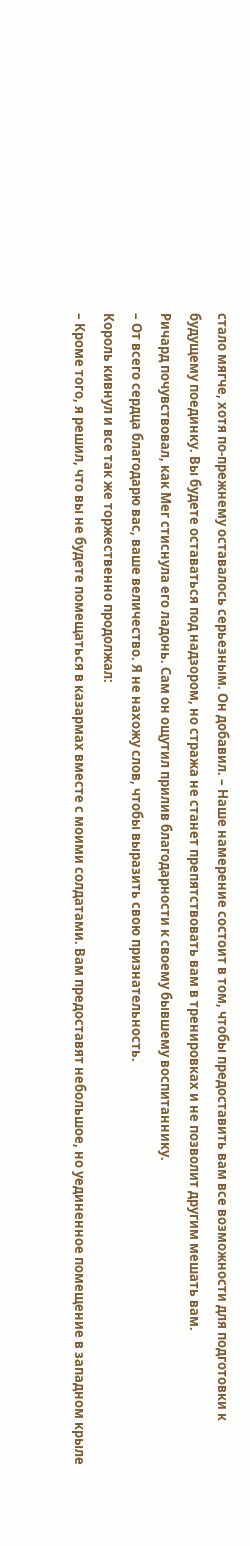стало мягче, хотя по-прежнему оставалось серьезным. Он добавил. – Наше намерение состоит в том, чтобы предоставить вам все возможности для подготовки к будущему поединку. Вы будете оставаться под надзором, но стража не станет препятствовать вам в тренировках и не позволит другим мешать вам.
Ричард почувствовал, как Мег стиснула его ладонь. Сам он ощутил прилив благодарности к своему бывшему воспитаннику.
– От всего сердца благодарю вас, ваше величество. Я не нахожу слов, чтобы выразить свою признательность.
Король кивнул и все так же торжественно продолжал:
– Кроме того, я решил, что вы не будете помещаться в казармах вместе с моими солдатами. Вам предоставят небольшое, но уединенное помещение в западном крыле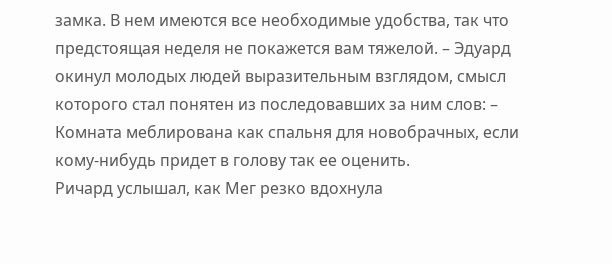замка. В нем имеются все необходимые удобства, так что предстоящая неделя не покажется вам тяжелой. – Эдуард окинул молодых людей выразительным взглядом, смысл которого стал понятен из последовавших за ним слов: – Комната меблирована как спальня для новобрачных, если кому-нибудь придет в голову так ее оценить.
Ричард услышал, как Мег резко вдохнула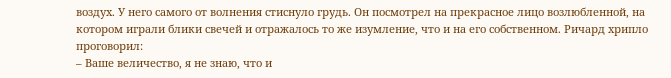воздух. У него самого от волнения стиснуло грудь. Он посмотрел на прекрасное лицо возлюбленной, на котором играли блики свечей и отражалось то же изумление, что и на его собственном. Ричард хрипло проговорил:
– Ваше величество, я не знаю, что и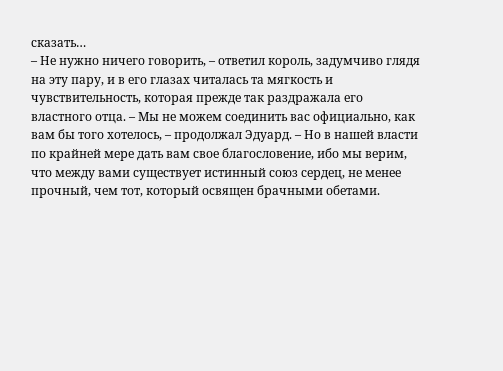сказать…
– Не нужно ничего говорить, – ответил король, задумчиво глядя на эту пару, и в его глазах читалась та мягкость и чувствительность, которая прежде так раздражала его властного отца. – Мы не можем соединить вас официально, как вам бы того хотелось, – продолжал Эдуард. – Но в нашей власти по крайней мере дать вам свое благословение, ибо мы верим, что между вами существует истинный союз сердец, не менее прочный, чем тот, который освящен брачными обетами.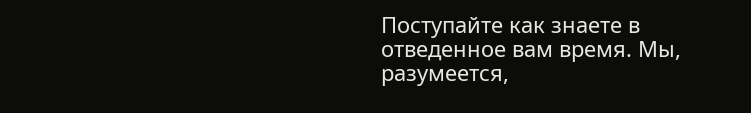Поступайте как знаете в отведенное вам время. Мы, разумеется,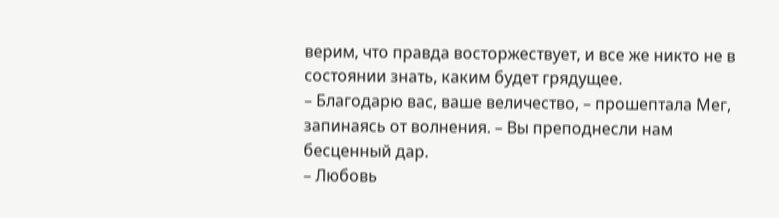верим, что правда восторжествует, и все же никто не в состоянии знать, каким будет грядущее.
– Благодарю вас, ваше величество, – прошептала Мег, запинаясь от волнения. – Вы преподнесли нам бесценный дар.
– Любовь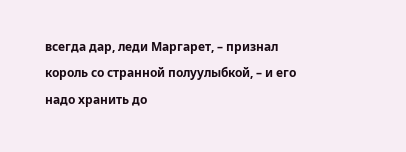всегда дар, леди Маргарет, – признал король со странной полуулыбкой, – и его надо хранить до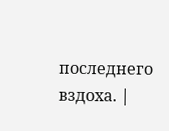последнего вздоха. |